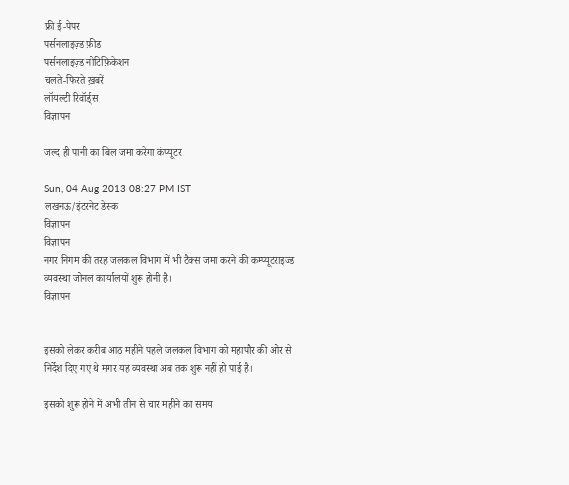फ्री ई-पेपर
पर्सनलाइज़्ड फ़ीड
पर्सनलाइज़्ड नोटिफ़िकेशन
चलते-फिरते ख़बरें
लॉयल्टी रिवॉर्ड्स
विज्ञापन

जल्द ही पानी का बिल जमा करेगा कंप्यूटर

Sun, 04 Aug 2013 08:27 PM IST
लखनऊ/इंटरनेट डेस्क
विज्ञापन
विज्ञापन
नगर निगम की तरह जलकल विभाग में भी टैक्स जमा करने की कम्प्यूटराइज्ड व्यवस्था जोनल कार्यालयों शुरू होनी है।
विज्ञापन


इसको लेकर करीब आठ महीने पहले जलकल विभाग को महापौर की ओर से निर्देश दिए गए थे मगर यह व्यवस्था अब तक शुरू नहीं हो पाई है।

इसको शुरू होने में अभी तीन से चार महीने का समय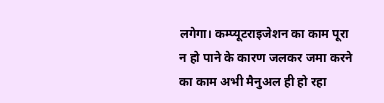लगेगा। कम्प्यूटराइजेशन का काम पूरा न हो पाने के कारण जलकर जमा करने का काम अभी मैनुअल ही हो रहा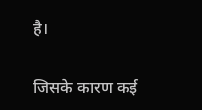है।

जिसके कारण कई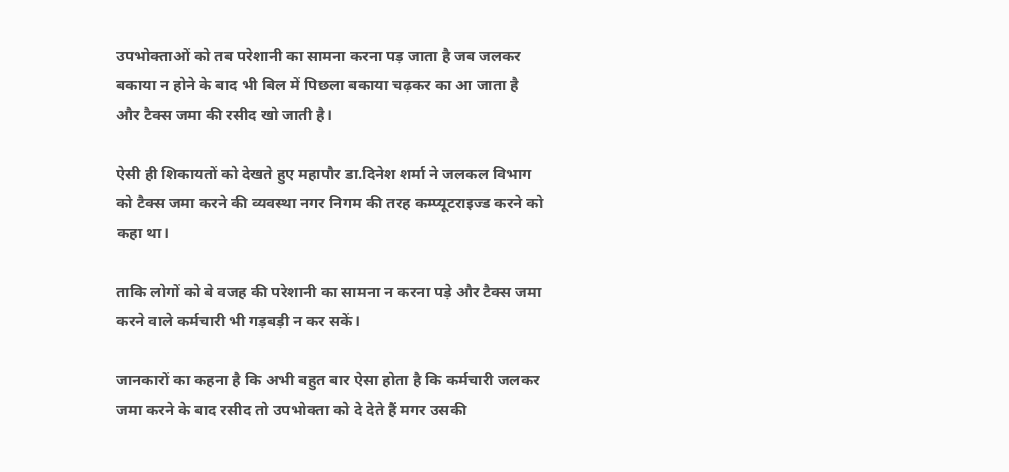उपभोक्ताओं को तब परेशानी का सामना करना पड़ जाता है जब जलकर बकाया न होने के बाद भी बिल में पिछला बकाया चढ़कर का आ जाता है और टैक्स जमा की रसीद खो जाती है।

ऐसी ही शिकायतों को देखते हुए महापौर डा.दिनेश शर्मा ने जलकल विभाग को टैक्स जमा करने की व्यवस्था नगर निगम की तरह कम्प्यूटराइज्ड करने को कहा था।

ताकि लोगों को बे वजह की परेशानी का सामना न करना पड़े और टैक्स जमा करने वाले कर्मचारी भी गड़बड़ी न कर सकें।

जानकारों का कहना है कि अभी बहुत बार ऐसा होता है कि कर्मचारी जलकर जमा करने के बाद रसीद तो उपभोक्ता को दे देते हैं मगर उसकी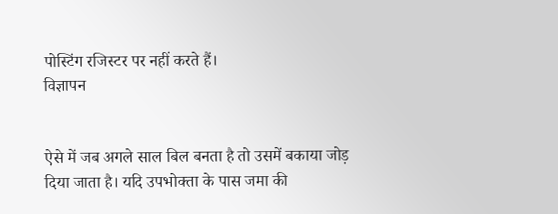पोस्टिंग रजिस्टर पर नहीं करते हैं।
विज्ञापन


ऐसे में जब अगले साल बिल बनता है तो उसमें बकाया जोड़ दिया जाता है। यदि उपभोक्ता के पास जमा की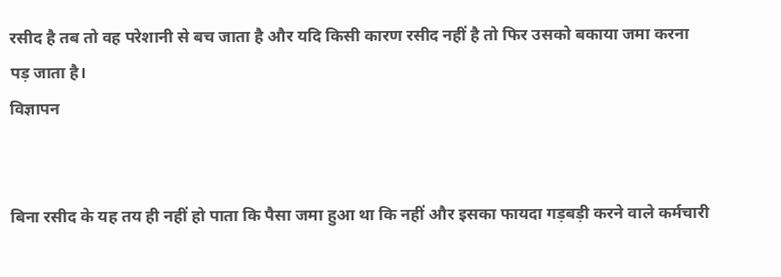रसीद है तब तो वह परेशानी से बच जाता है और यदि किसी कारण रसीद नहीं है तो फिर उसको बकाया जमा करना पड़ जाता है।
विज्ञापन


बिना रसीद के यह तय ही नहीं हो पाता कि पैसा जमा हुआ था कि नहीं और इसका फायदा गड़बड़ी करने वाले कर्मचारी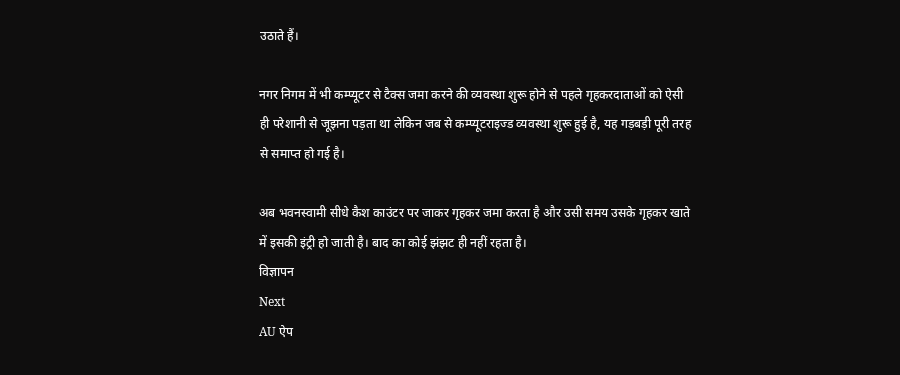उठाते हैं।

नगर निगम में भी कम्प्यूटर से टैक्स जमा करने की व्यवस्था शुरू होने से पहले गृहकरदाताओं को ऐसी ही परेशानी से जूझना पड़ता था लेकिन जब से कम्प्यूटराइज्ड व्यवस्था शुरू हुई है, यह गड़बड़ी पूरी तरह से समाप्त हो गई है।

अब भवनस्वामी सीधे कैश काउंटर पर जाकर गृहकर जमा करता है और उसी समय उसके गृहकर खाते में इसकी इंट्री हो जाती है। बाद का कोई झंझट ही नहीं रहता है।
विज्ञापन
Next
AU ऐप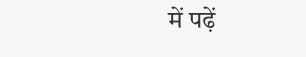में पढ़ें